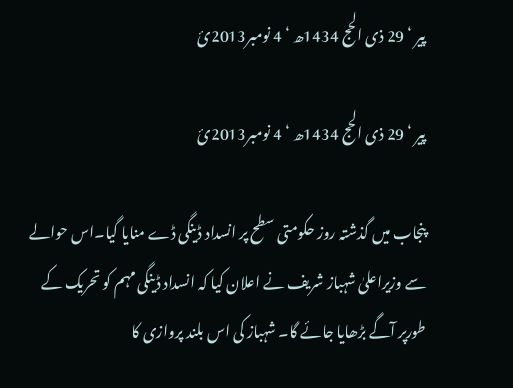پیر ‘ 29 ذی الحج 1434ھ ‘ 4 نومبر2013ئ

پیر ‘ 29 ذی الحج 1434ھ ‘ 4 نومبر2013ئ

پنجاب میں گذشتہ روز حکومتی سطح پر انسداد ڈینگی ڈے منایا گیا۔اس حوالے سے وزیراعلیٰ شہباز شریف نے اعلان کیا کہ انسداد ڈینگی مہم کو تحریک کے طورپر آگے بڑھایا جائے گا۔ شہباز کی اس بلند پروازی کا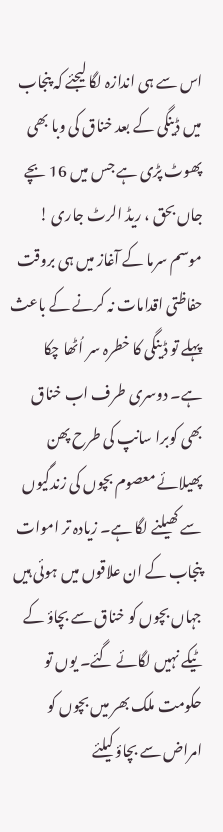اس سے ہی اندازہ لگا لیجئے کہ پنجاب میں ڈینگی کے بعد خناق کی وبا بھی پھوٹ پڑی ہے جس میں 16 بچے جاں بحق ، ریڈ الرٹ جاری !
موسم سرما کے آغاز میں ہی بروقت حفاظتی اقدامات نہ کرنے کے باعث پہلے تو ڈینگی کا خطرہ سر اُٹھا چکا ہے۔ دوسری طرف اب خناق بھی کوبرا سانپ کی طرح پھن پھیلائے معصوم بچوں کی زندگیوں سے کھیلنے لگا ہے۔ زیادہ تر اموات پنجاب کے ان علاقوں میں ہوئی ہیں جہاں بچوں کو خناق سے بچاؤ کے ٹیکے نہیں لگائے گئے۔ یوں تو حکومت ملک بھر میں بچوں کو امراض سے بچاؤ کیلئے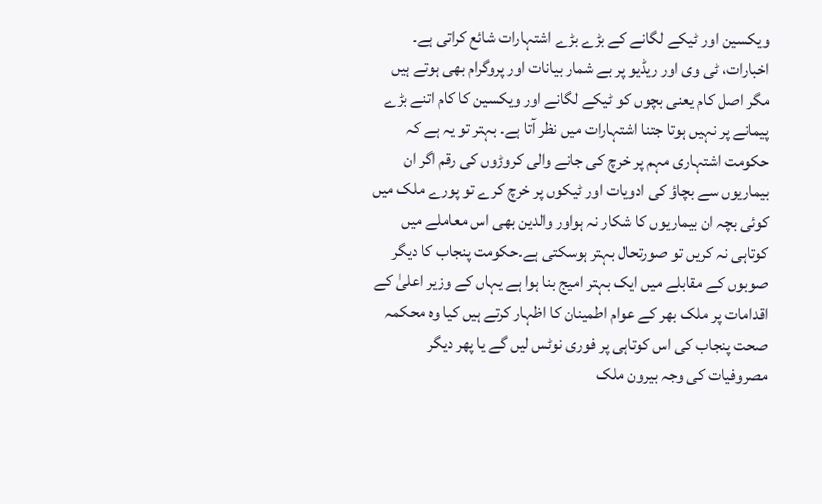ویکسین اور ٹیکے لگانے کے بڑے بڑے اشتہارات شائع کراتی ہے۔ اخبارات، ٹی وی اور ریڈیو پر بے شمار بیانات اور پروگرام بھی ہوتے ہیں مگر اصل کام یعنی بچوں کو ٹیکے لگانے اور ویکسین کا کام اتنے بڑے پیمانے پر نہیں ہوتا جتنا اشتہارات میں نظر آتا ہے۔ بہتر تو یہ ہے کہ حکومت اشتہاری مہم پر خرچ کی جانے والی کروڑوں کی رقم اگر ان بیماریوں سے بچاؤ کی ادویات اور ٹیکوں پر خرچ کرے تو پورے ملک میں کوئی بچہ ان بیماریوں کا شکار نہ ہواور والدین بھی اس معاملے میں کوتاہی نہ کریں تو صورتحال بہتر ہوسکتی ہے۔حکومت پنجاب کا دیگر صوبوں کے مقابلے میں ایک بہتر امیج بنا ہوا ہے یہاں کے وزیر اعلیٰ کے اقدامات پر ملک بھر کے عوام اطمینان کا اظہار کرتے ہیں کیا وہ محکمہ صحت پنجاب کی اس کوتاہی پر فوری نوٹس لیں گے یا پھر دیگر مصروفیات کی وجہ بیرون ملک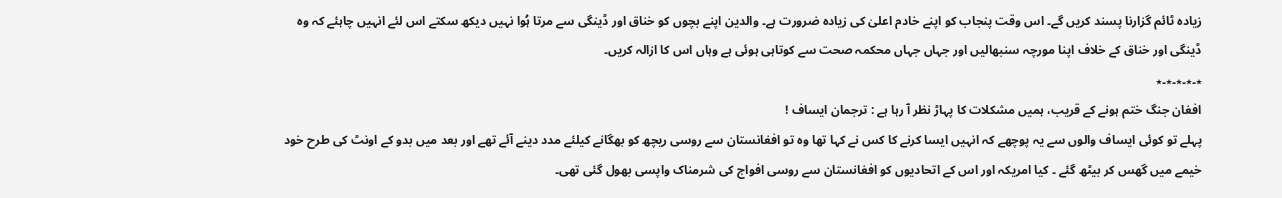زیادہ ٹائم گزارنا پسند کریں گے۔ اس وقت پنجاب کو اپنے خادم اعلیٰ کی زیادہ ضرورت ہے۔ والدین اپنے بچوں کو خناق اور ڈینگی سے مرتا ہُوا نہیں دیکھ سکتے اس لئے انہیں چاہئے کہ وہ ڈینگی اور خناق کے خلاف اپنا مورچہ سنبھالیں اور جہاں جہاں محکمہ صحت سے کوتاہی ہوئی ہے وہاں اس کا ازالہ کریں۔
٭۔٭۔٭۔٭۔٭
افغان جنگ ختم ہونے کے قریب، ہمیں مشکلات کا پہاڑ نظر آ رہا ہے : ترجمان ایساف !
پہلے تو کوئی ایساف والوں سے یہ پوچھے کہ انہیں ایسا کرنے کا کس نے کہا تھا وہ تو افغانستان سے روسی ریچھ کو بھگانے کیلئے مدد دینے آئے تھے اور بعد میں بدو کے اونٹ کی طرح خود خیمے میں گھس کر بیٹھ گئے ۔ کیا امریکہ اور اس کے اتحادیوں کو افغانستان سے روسی افواج کی شرمناک واپسی بھول گئی تھی۔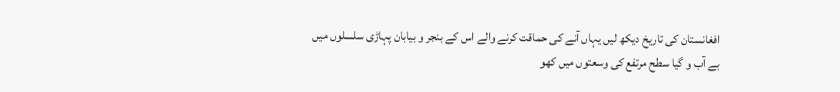افغانستان کی تاریخ دیکھ لیں یہاں آنے کی حماقت کرنے والے اس کے بنجر و بیابان پہاڑی سلسلوں میں بے آب و گیا سطح مرتفع کی وسعتوں میں کھو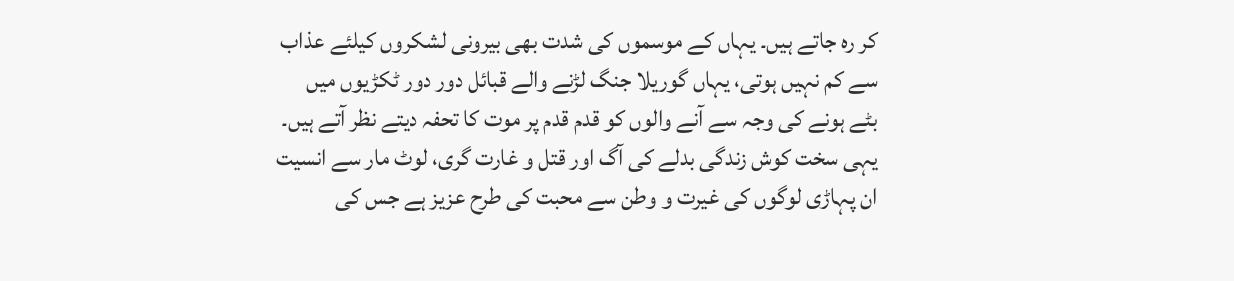کر رہ جاتے ہیں۔ یہاں کے موسموں کی شدت بھی بیرونی لشکروں کیلئے عذاب سے کم نہیں ہوتی، یہاں گوریلا جنگ لڑنے والے قبائل دور دور ٹکڑیوں میں بٹے ہونے کی وجہ سے آنے والوں کو قدم قدم پر موت کا تحفہ دیتے نظر آتے ہیں۔ یہی سخت کوش زندگی بدلے کی آگ اور قتل و غارت گری، لوٹ مار سے انسیت ان پہاڑی لوگوں کی غیرت و وطن سے محبت کی طرح عزیز ہے جس کی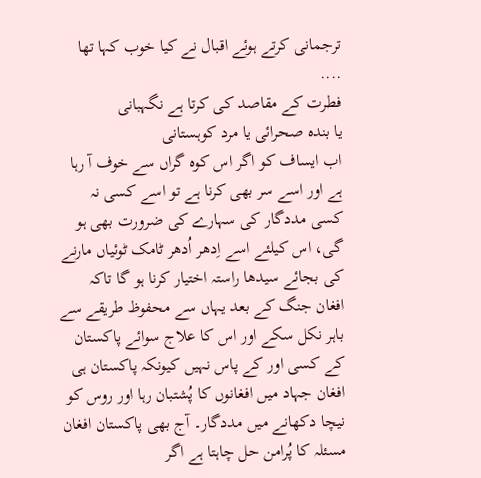ترجمانی کرتے ہوئے اقبال نے کیا خوب کہا تھا ....
فطرت کے مقاصد کی کرتا ہے نگہبانی
یا بندہ صحرائی یا مرد کوہستانی
اب ایساف کو اگر اس کوہ گراں سے خوف آ رہا ہے اور اسے سر بھی کرنا ہے تو اسے کسی نہ کسی مددگار کی سہارے کی ضرورت بھی ہو گی، اس کیلئے اسے اِدھر اُدھر ٹامک ٹوئیاں مارنے کی بجائے سیدھا راستہ اختیار کرنا ہو گا تاکہ افغان جنگ کے بعد یہاں سے محفوظ طریقے سے باہر نکل سکے اور اس کا علاج سوائے پاکستان کے کسی اور کے پاس نہیں کیونکہ پاکستان ہی افغان جہاد میں افغانوں کا پُشتبان رہا اور روس کو نیچا دکھانے میں مددگار۔ آج بھی پاکستان افغان مسئلہ کا پُرامن حل چاہتا ہے اگر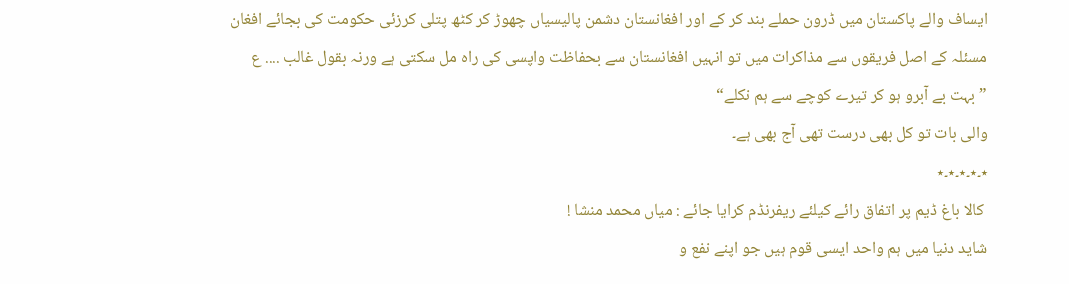ایساف والے پاکستان میں ڈرون حملے بند کر کے اور افغانستان دشمن پالیسیاں چھوڑ کر کٹھ پتلی کرزئی حکومت کی بجائے افغان مسئلہ کے اصل فریقوں سے مذاکرات میں تو انہیں افغانستان سے بحفاظت واپسی کی راہ مل سکتی ہے ورنہ بقول غالب .... ع
”بہت بے آبرو ہو کر تیرے کوچے سے ہم نکلے“
والی بات تو کل بھی درست تھی آج بھی ہے۔
٭۔٭۔٭۔٭۔٭
 کالا باغ ڈیم پر اتفاق رائے کیلئے ریفرنڈم کرایا جائے : میاں محمد منشا !
شاید دنیا میں ہم واحد ایسی قوم ہیں جو اپنے نفع و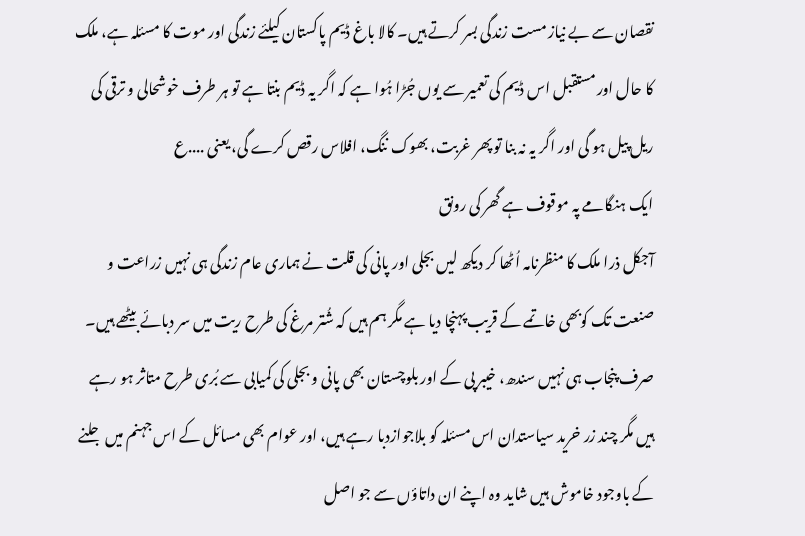نقصان سے بے نیاز مست زندگی بسر کرتے ہیں۔ کالا باغ ڈیم پاکستان کیلئے زندگی اور موت کا مسئلہ ہے، ملک کا حال اور مستقبل اس ڈیم کی تعمیر سے یوں جُڑا ہُوا ہے کہ اگر یہ ڈیم بنتا ہے تو ہر طرف خوشحالی و ترقی کی ریل پیل ہو گی اور اگر یہ نہ بنا تو پھر غربت، بھوک ننگ، افلاس رقص کرے گی، یعنی ....ع
ایک ہنگامے پہ موقوف ہے گھر کی رونق
آجکل ذرا ملک کا منظرنامہ اُٹھا کر دیکھ لیں بجلی اور پانی کی قلت نے ہماری عام زندگی ہی نہیں زراعت و صنعت تک کوبھی خاتمے کے قریب پہنچا دیا ہے مگر ہم ہیں کہ شُتر مرغ کی طرح ریت میں سر دبائے بیٹھے ہیں۔ صرف پنجاب ہی نہیں سندھ، خیبر پی کے اور بلوچستان بھی پانی و بجلی کی کمیابی سے بُری طرح متاثر ہو رہے ہیں مگر چند زر خرید سیاستدان اس مسئلہ کو بلاجوازدبا رہے ہیں، اور عوام بھی مسائل کے اس جہنم میں جلنے کے باوجود خاموش ہیں شاید وہ اپنے ان داتاؤں سے جو اصل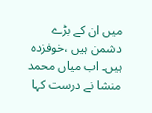میں ان کے بڑے دشمن ہیں ،خوفزدہ ہیں۔ اب میاں محمد منشا نے درست کہا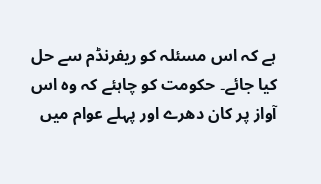ہے کہ اس مسئلہ کو ریفرنڈم سے حل کیا جائے۔ حکومت کو چاہئے کہ وہ اس آواز پر کان دھرے اور پہلے عوام میں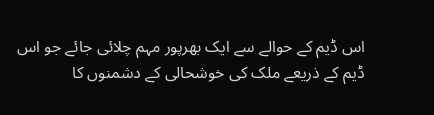اس ڈیم کے حوالے سے ایک بھرپور مہم چلائی جائے جو اس ڈیم کے ذریعے ملک کی خوشحالی کے دشمنوں کا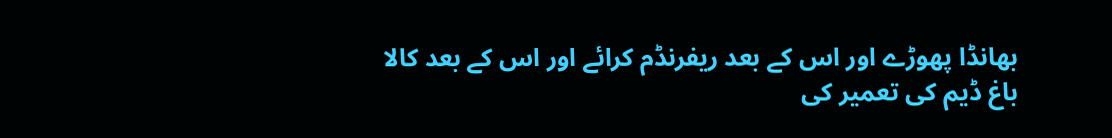بھانڈا پھوڑے اور اس کے بعد ریفرنڈم کرائے اور اس کے بعد کالا باغ ڈیم کی تعمیر کی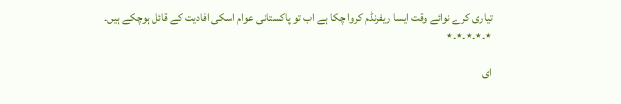تیاری کرے نوائے وقت ایسا ریفرنڈم کروا چکا ہے اب تو پاکستانی عوام اسکی افادیت کے قائل ہوچکے ہیں۔
٭۔٭۔٭۔٭۔٭

ای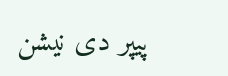پیپر دی نیشن